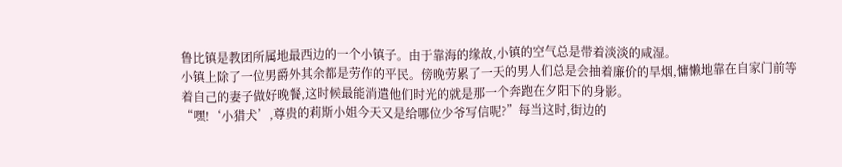鲁比镇是教团所属地最西边的一个小镇子。由于靠海的缘故,小镇的空气总是带着淡淡的咸湿。
小镇上除了一位男爵外其余都是劳作的平民。傍晚劳累了一天的男人们总是会抽着廉价的旱烟,慵懒地靠在自家门前等着自己的妻子做好晚餐,这时候最能消遣他们时光的就是那一个奔跑在夕阳下的身影。
“嘿!‘小猎犬’,尊贵的莉斯小姐今天又是给哪位少爷写信呢?”每当这时,街边的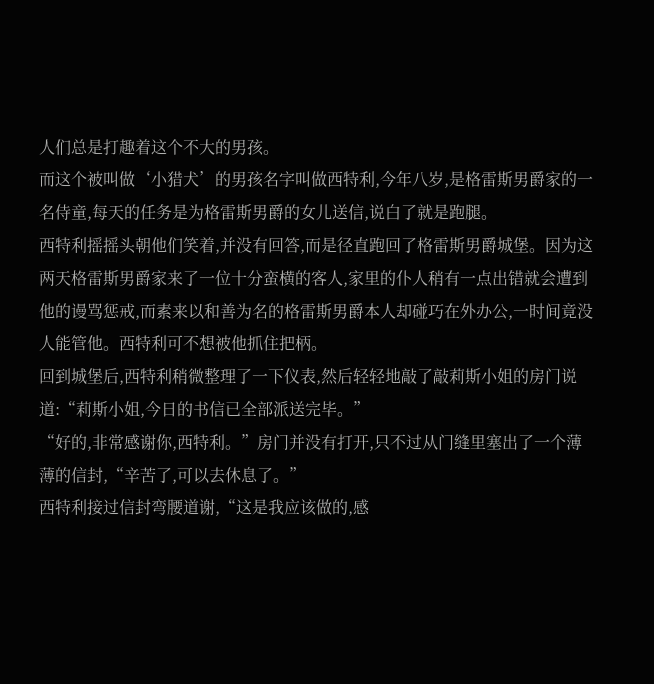人们总是打趣着这个不大的男孩。
而这个被叫做‘小猎犬’的男孩名字叫做西特利,今年八岁,是格雷斯男爵家的一名侍童,每天的任务是为格雷斯男爵的女儿送信,说白了就是跑腿。
西特利摇摇头朝他们笑着,并没有回答,而是径直跑回了格雷斯男爵城堡。因为这两天格雷斯男爵家来了一位十分蛮横的客人,家里的仆人稍有一点出错就会遭到他的谩骂惩戒,而素来以和善为名的格雷斯男爵本人却碰巧在外办公,一时间竟没人能管他。西特利可不想被他抓住把柄。
回到城堡后,西特利稍微整理了一下仪表,然后轻轻地敲了敲莉斯小姐的房门说道:“莉斯小姐,今日的书信已全部派送完毕。”
“好的,非常感谢你,西特利。”房门并没有打开,只不过从门缝里塞出了一个薄薄的信封,“辛苦了,可以去休息了。”
西特利接过信封弯腰道谢,“这是我应该做的,感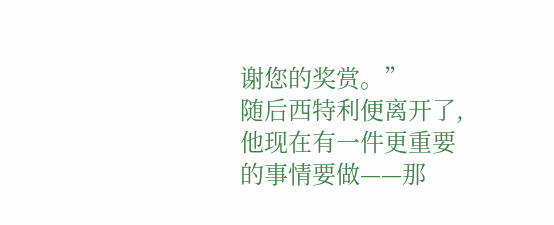谢您的奖赏。”
随后西特利便离开了,他现在有一件更重要的事情要做——那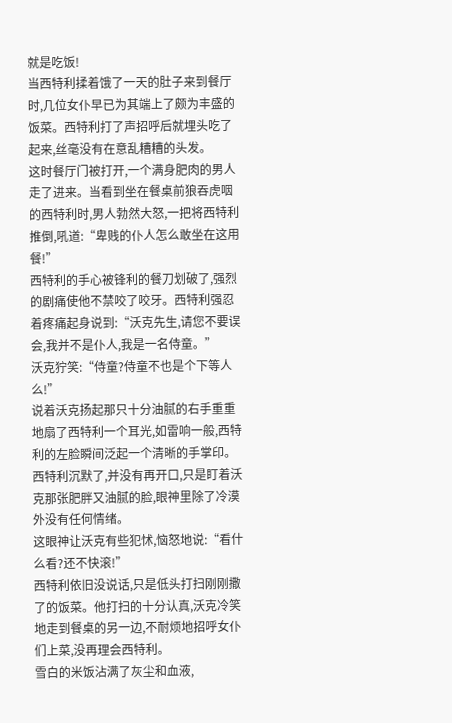就是吃饭!
当西特利揉着饿了一天的肚子来到餐厅时,几位女仆早已为其端上了颇为丰盛的饭菜。西特利打了声招呼后就埋头吃了起来,丝毫没有在意乱糟糟的头发。
这时餐厅门被打开,一个满身肥肉的男人走了进来。当看到坐在餐桌前狼吞虎咽的西特利时,男人勃然大怒,一把将西特利推倒,吼道:“卑贱的仆人怎么敢坐在这用餐!”
西特利的手心被锋利的餐刀划破了,强烈的剧痛使他不禁咬了咬牙。西特利强忍着疼痛起身说到:“沃克先生,请您不要误会,我并不是仆人,我是一名侍童。”
沃克狞笑:“侍童?侍童不也是个下等人么!”
说着沃克扬起那只十分油腻的右手重重地扇了西特利一个耳光,如雷响一般,西特利的左脸瞬间泛起一个清晰的手掌印。
西特利沉默了,并没有再开口,只是盯着沃克那张肥胖又油腻的脸,眼神里除了冷漠外没有任何情绪。
这眼神让沃克有些犯怵,恼怒地说:“看什么看?还不快滚!”
西特利依旧没说话,只是低头打扫刚刚撒了的饭菜。他打扫的十分认真,沃克冷笑地走到餐桌的另一边,不耐烦地招呼女仆们上菜,没再理会西特利。
雪白的米饭沾满了灰尘和血液,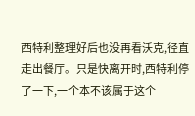西特利整理好后也没再看沃克,径直走出餐厅。只是快离开时,西特利停了一下,一个本不该属于这个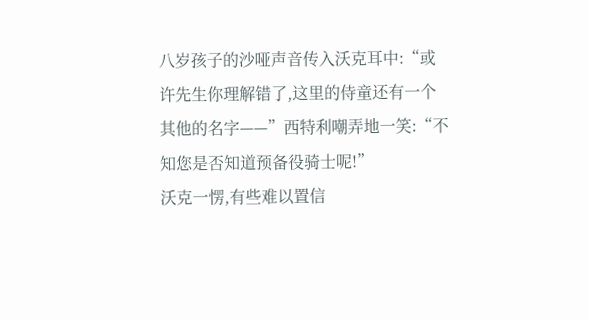八岁孩子的沙哑声音传入沃克耳中:“或许先生你理解错了,这里的侍童还有一个其他的名字——”西特利嘲弄地一笑:“不知您是否知道预备役骑士呢!”
沃克一愣,有些难以置信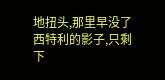地扭头,那里早没了西特利的影子,只剩下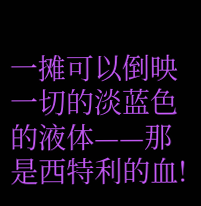一摊可以倒映一切的淡蓝色的液体——那是西特利的血!